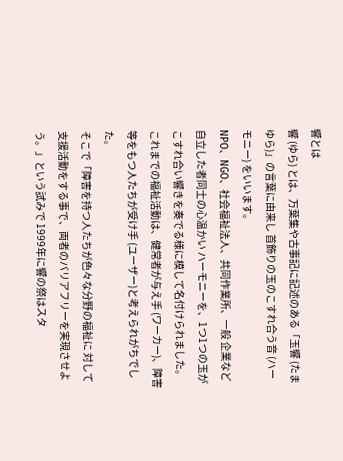響とは
響 (ゆら) とは、万葉集や古事記に記述のある「玉響 (たまゆら)」の言葉に由来し 首飾りの玉のこすれ合う音 (ハーモニー) をいいます。
NPO、NGO、社会福祉法人、共同作業所、一般 企業など自立した者同士の心温かい ハーモニーを、1つ1つの玉がこすれ合い響きを奏でる様に模して名付けられました。
これまでの福祉活動は、健常者が与え手 (ワーカー)、障害等をもつ人たちが受け手 (ユーザー)と考えられがちでした。
そこで「障害を持つ人たちが色々な分野の福祉に 対して支援活動をする事で、両者のバリアフリーを実現させよう。」という試みで 1999年に響の祭はスタ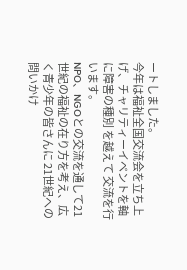ートしました。
今年は福祉全国交流会を立ち上げ、チャリティーイベントを軸に障害の種別 を越えて 交流を行います。
NPO、NGOとの交流を通して21世紀の福祉の在り方を考え、広く青少年の皆さんに 21世紀への問いかけ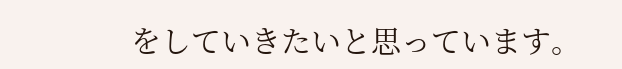をしていきたいと思っています。